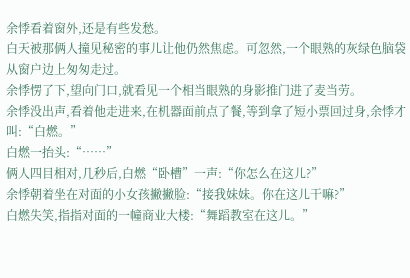余悸看着窗外,还是有些发愁。
白天被那俩人撞见秘密的事儿让他仍然焦虑。可忽然,一个眼熟的灰绿色脑袋从窗户边上匆匆走过。
余悸愣了下,望向门口,就看见一个相当眼熟的身影推门进了麦当劳。
余悸没出声,看着他走进来,在机器面前点了餐,等到拿了短小票回过身,余悸才叫:“白燃。”
白燃一抬头:“……”
俩人四目相对,几秒后,白燃“卧槽”一声:“你怎么在这儿?”
余悸朝着坐在对面的小女孩撇撇脸:“接我妹妹。你在这儿干嘛?”
白燃失笑,指指对面的一幢商业大楼:“舞蹈教室在这儿。”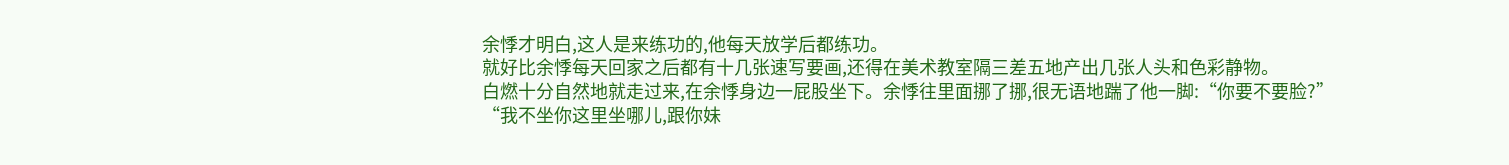余悸才明白,这人是来练功的,他每天放学后都练功。
就好比余悸每天回家之后都有十几张速写要画,还得在美术教室隔三差五地产出几张人头和色彩静物。
白燃十分自然地就走过来,在余悸身边一屁股坐下。余悸往里面挪了挪,很无语地踹了他一脚:“你要不要脸?”
“我不坐你这里坐哪儿,跟你妹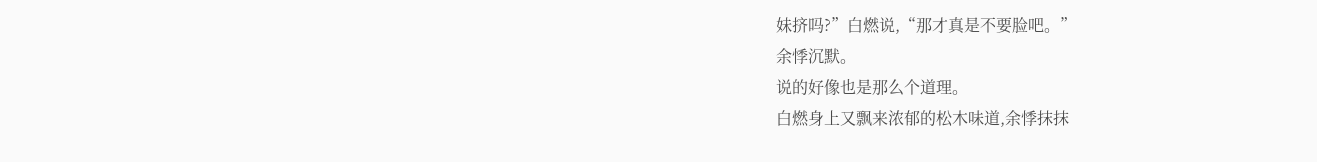妹挤吗?”白燃说,“那才真是不要脸吧。”
余悸沉默。
说的好像也是那么个道理。
白燃身上又飘来浓郁的松木味道,余悸抹抹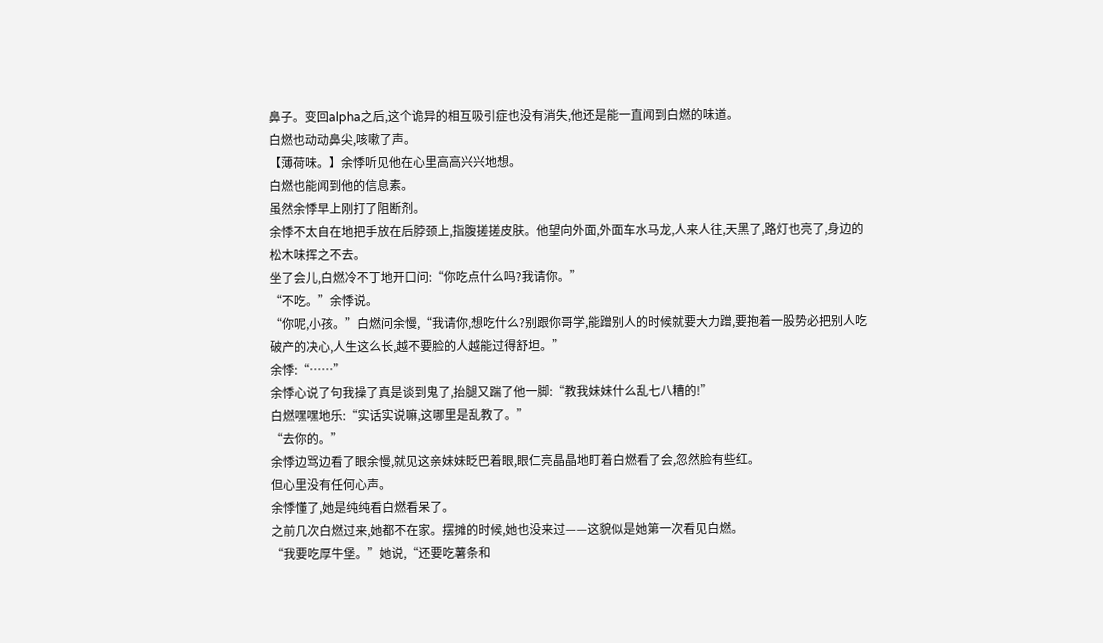鼻子。变回alpha之后,这个诡异的相互吸引症也没有消失,他还是能一直闻到白燃的味道。
白燃也动动鼻尖,咳嗽了声。
【薄荷味。】余悸听见他在心里高高兴兴地想。
白燃也能闻到他的信息素。
虽然余悸早上刚打了阻断剂。
余悸不太自在地把手放在后脖颈上,指腹搓搓皮肤。他望向外面,外面车水马龙,人来人往,天黑了,路灯也亮了,身边的松木味挥之不去。
坐了会儿,白燃冷不丁地开口问:“你吃点什么吗?我请你。”
“不吃。”余悸说。
“你呢,小孩。”白燃问余慢,“我请你,想吃什么?别跟你哥学,能蹭别人的时候就要大力蹭,要抱着一股势必把别人吃破产的决心,人生这么长,越不要脸的人越能过得舒坦。”
余悸:“……”
余悸心说了句我操了真是谈到鬼了,抬腿又踹了他一脚:“教我妹妹什么乱七八糟的!”
白燃嘿嘿地乐:“实话实说嘛,这哪里是乱教了。”
“去你的。”
余悸边骂边看了眼余慢,就见这亲妹妹眨巴着眼,眼仁亮晶晶地盯着白燃看了会,忽然脸有些红。
但心里没有任何心声。
余悸懂了,她是纯纯看白燃看呆了。
之前几次白燃过来,她都不在家。摆摊的时候,她也没来过——这貌似是她第一次看见白燃。
“我要吃厚牛堡。”她说,“还要吃薯条和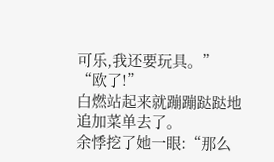可乐,我还要玩具。”
“欧了!”
白燃站起来就蹦蹦跶跶地追加菜单去了。
余悸挖了她一眼:“那么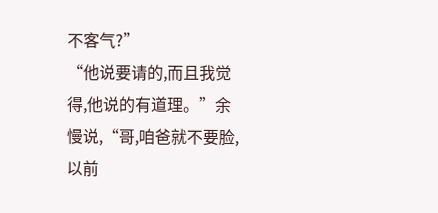不客气?”
“他说要请的,而且我觉得,他说的有道理。”余慢说,“哥,咱爸就不要脸,以前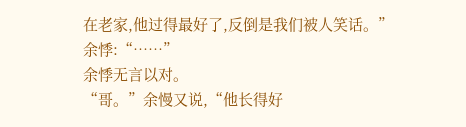在老家,他过得最好了,反倒是我们被人笑话。”
余悸:“……”
余悸无言以对。
“哥。”余慢又说,“他长得好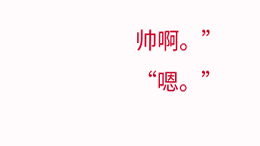帅啊。”
“嗯。”